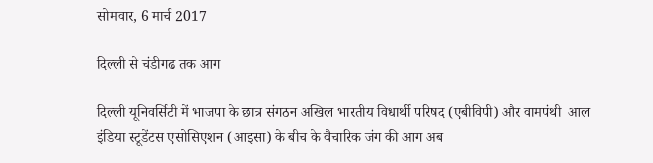सोमवार, 6 मार्च 2017

दिल्ली से चंडीगढ तक आग

दिल्ली यूनिवर्सिटी में भाजपा के छात्र संगठन अखिल भारतीय विधार्थी परिषद (एबीविपी) और वामपंथी  आल इंडिया स्टूडेंटस एसोसिएशन (आइसा) के बीच के वैचारिक जंग की आग अब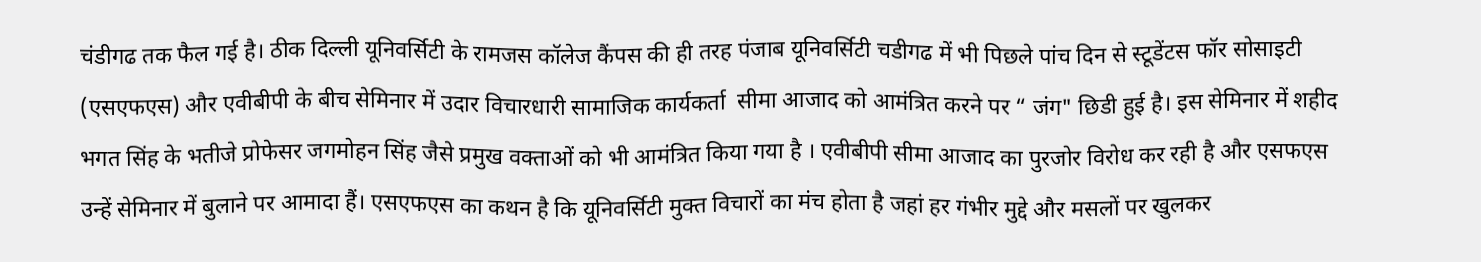चंडीगढ तक फैल गई है। ठीक दिल्ली यूनिवर्सिटी के रामजस कॉलेज कैंपस की ही तरह पंजाब यूनिवर्सिटी चडीगढ में भी पिछले पांच दिन से स्टूडेंटस फॉर सोसाइटी (एसएफएस) और एवीबीपी के बीच सेमिनार में उदार विचारधारी सामाजिक कार्यकर्ता  सीमा आजाद को आमंत्रित करने पर “ जंग" छिडी हुई है। इस सेमिनार में शहीद भगत सिंह के भतीजे प्रोफेसर जगमोहन सिंह जैसे प्रमुख वक्ताओं को भी आमंत्रित किया गया है । एवीबीपी सीमा आजाद का पुरजोर विरोध कर रही है और एसफएस उन्हें सेमिनार में बुलाने पर आमादा हैं। एसएफएस का कथन है कि यूनिवर्सिटी मुक्त विचारों का मंच होता है जहां हर गंभीर मुद्दे और मसलों पर खुलकर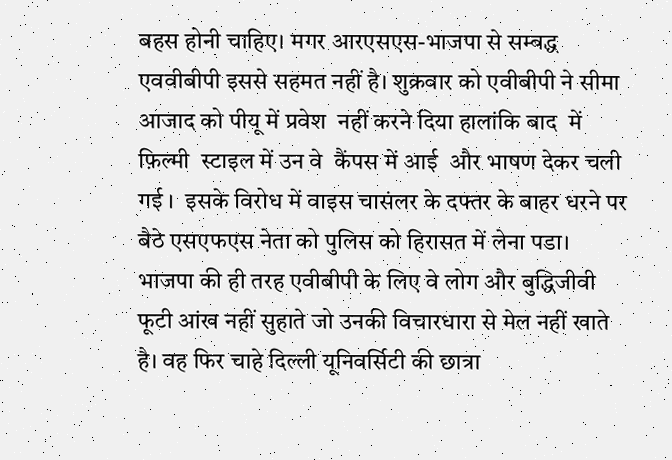बहस होनी चाहिए। मगर आरएसएस-भाजपा से सम्बद्ध एववीबीपी इससे सहमत नहीं है। शुक्रवार को एवीबीपी ने सीमा आजाद को पीयू में प्रवेश  नहीं करने दिया हालांकि बाद  में  फ़िल्मी  स्टाइल में उन वे  कैंपस में आई  और भाषण देकर चली गई ।  इसके विरोध में वाइस चासंलर के दफ्तर के बाहर धरने पर बैठे एसएफएस नेता को पुलिस को हिरासत में लेना पडा।  भाजपा की ही तरह एवीबीपी के लिए वे लोग और बुद्धिजीवी  फूटी आंख नहीं सुहाते जो उनकी विचारधारा से मेल नहीं खाते है। वह फिर चाहे दिल्ली यूनिवर्सिटी की छात्रा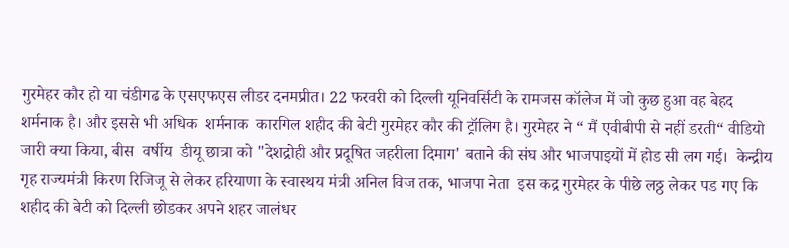गुरमेहर कौर हो या चंडीगढ के एसएफएस लीडर दनमप्रीत। 22 फरवरी को दिल्ली यूनिवर्सिटी के रामजस कॉलेज में जो कुछ हुआ वह बेहद  शर्मनाक है। और इससे भी अधिक  शर्मनाक  कारगिल शहीद की बेटी गुरमेहर कौर की ट्रॉलिग है। गुरमेहर ने “ मैं एवीबीपी से नहीं डरती“ वीडियो जारी क्या किया, बीस  वर्षीय  डीयू छात्रा को "देशद्रोही और प्रदूषित जहरीला दिमाग' बताने की संघ और भाजपाइयों में होड सी लग गई।  केन्द्रीय गृह राज्यमंत्री किरण रिजिजू से लेकर हरियाणा के स्वास्थय मंत्री अनिल विज तक, भाजपा नेता  इस कद्र गुरमेहर के पीछे लठ्ठ लेकर पड गए कि शहीद की बेटी को दिल्ली छोडकर अपने शहर जालंधर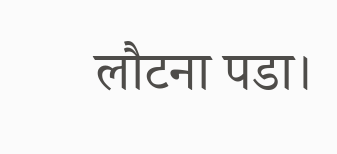लौटना पडा।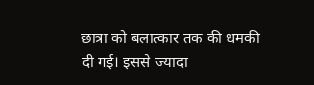छात्रा को बलात्कार तक की धमकी दी गई। इससे ज्यादा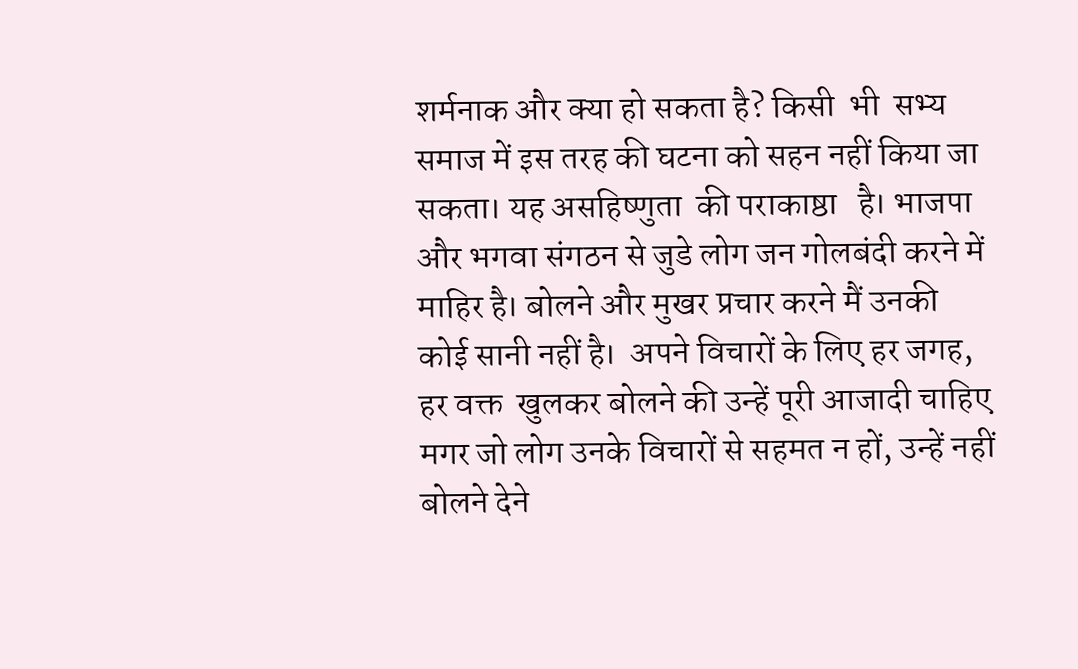शर्मनाक और क्या हो सकता है? किसी  भी  सभ्य समाज में इस तरह की घटना को सहन नहीं किया जा सकता। यह असहिष्णुता  की पराकाष्ठा   है। भाजपा और भगवा संगठन से जुडे लोग जन गोलबंदी करने में माहिर है। बोलने और मुखर प्रचार करने मैं उनकी कोई सानी नहीं है।  अपने विचारों के लिए हर जगह, हर वक्त  खुलकर बोलने की उन्हें पूरी आजादी चाहिए मगर जो लोग उनके विचारों से सहमत न हों, उन्हें नहीं बोलने देने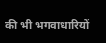की भी भगवाधारियों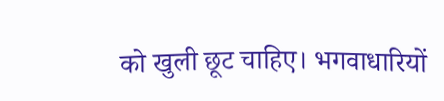को खुली छूट चाहिए। भगवाधारियों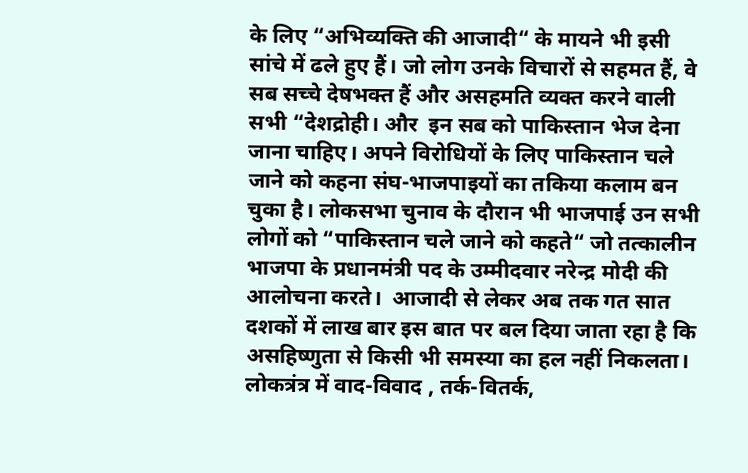के लिए “अभिव्यक्ति की आजादी“ के मायने भी इसी सांचे में ढले हुए हैं। जो लोग उनके विचारों से सहमत हैं, वे सब सच्चे देषभक्त हैं और असहमति व्यक्त करने वाली सभी “देशद्रोही। और  इन सब को पाकिस्तान भेज देना जाना चाहिए। अपने विरोधियों के लिए पाकिस्तान चले जाने को कहना संघ-भाजपाइयों का तकिया कलाम बन चुका है। लोकसभा चुनाव के दौरान भी भाजपाई उन सभी लोगों को “पाकिस्तान चले जाने को कहते“ जो तत्कालीन भाजपा के प्रधानमंत्री पद के उम्मीदवार नरेन्द्र मोदी की आलोचना करते।  आजादी से लेकर अब तक गत सात दशकों में लाख बार इस बात पर बल दिया जाता रहा है कि  असहिष्णुता से किसी भी समस्या का हल नहीं निकलता। लोकत्रंत्र में वाद-विवाद , तर्क-वितर्क,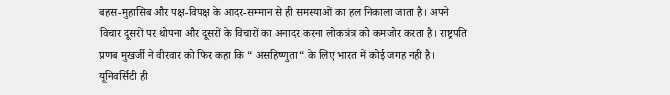बहस-मुहासिब और पक्ष-विपक्ष के आदर-सम्मान से ही समस्याओं का हल निकाला जाता है। अपने विचार दूसरों पर थोपना और दूसरों के विचारों का अनादर करना लोकत्रंत्र को कमजोर करता है। राष्ट्रपति  प्रणब मुखर्जी ने वीरवार को फिर कहा कि “ असहिष्णुता“ के लिए भारत में कोई जगह नही है। यूनिवर्सिटी ही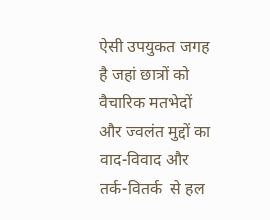ऐसी उपयुकत जगह है जहां छात्रों को वैचारिक मतभेदों और ज्वलंत मुद्दों का  वाद-विवाद और तर्क-वितर्क  से हल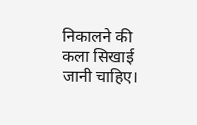निकालने की कला सिखाई जानी चाहिए।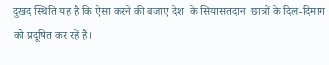दुखद स्थिति यह है कि ऐसा करने की बजाए देश  के सियासतदान  छात्रों के दिल-दिमाग को प्रदूषित कर रहें हैं।